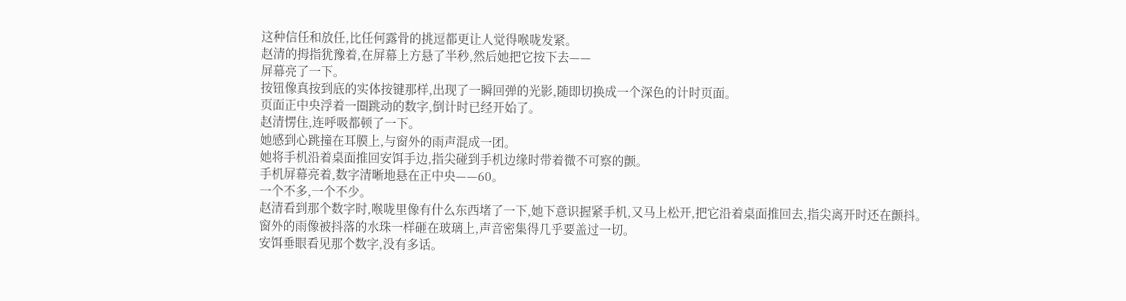这种信任和放任,比任何露骨的挑逗都更让人觉得喉咙发紧。
赵清的拇指犹豫着,在屏幕上方悬了半秒,然后她把它按下去——
屏幕亮了一下。
按钮像真按到底的实体按键那样,出现了一瞬回弹的光影,随即切换成一个深色的计时页面。
页面正中央浮着一圈跳动的数字,倒计时已经开始了。
赵清愣住,连呼吸都顿了一下。
她感到心跳撞在耳膜上,与窗外的雨声混成一团。
她将手机沿着桌面推回安饵手边,指尖碰到手机边缘时带着微不可察的颤。
手机屏幕亮着,数字清晰地悬在正中央——60。
一个不多,一个不少。
赵清看到那个数字时,喉咙里像有什么东西堵了一下,她下意识握紧手机,又马上松开,把它沿着桌面推回去,指尖离开时还在颤抖。
窗外的雨像被抖落的水珠一样砸在玻璃上,声音密集得几乎要盖过一切。
安饵垂眼看见那个数字,没有多话。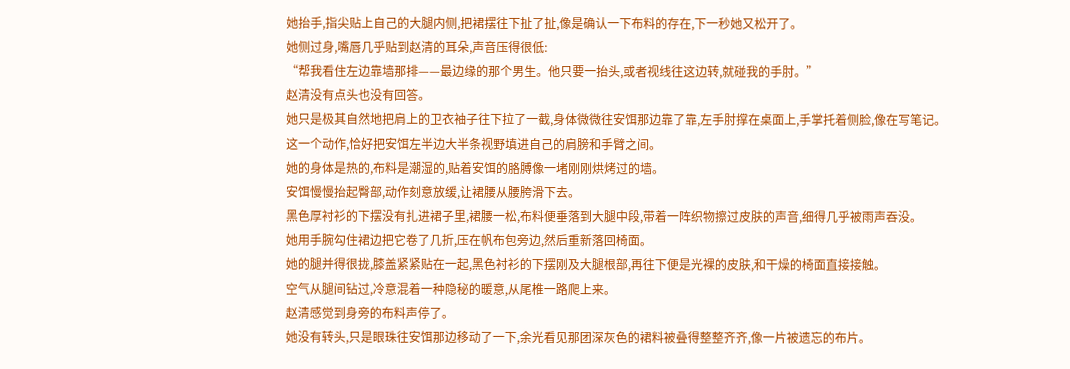她抬手,指尖贴上自己的大腿内侧,把裙摆往下扯了扯,像是确认一下布料的存在,下一秒她又松开了。
她侧过身,嘴唇几乎贴到赵清的耳朵,声音压得很低:
“帮我看住左边靠墙那排——最边缘的那个男生。他只要一抬头,或者视线往这边转,就碰我的手肘。”
赵清没有点头也没有回答。
她只是极其自然地把肩上的卫衣袖子往下拉了一截,身体微微往安饵那边靠了靠,左手肘撑在桌面上,手掌托着侧脸,像在写笔记。
这一个动作,恰好把安饵左半边大半条视野填进自己的肩膀和手臂之间。
她的身体是热的,布料是潮湿的,贴着安饵的胳膊像一堵刚刚烘烤过的墙。
安饵慢慢抬起臀部,动作刻意放缓,让裙腰从腰胯滑下去。
黑色厚衬衫的下摆没有扎进裙子里,裙腰一松,布料便垂落到大腿中段,带着一阵织物擦过皮肤的声音,细得几乎被雨声吞没。
她用手腕勾住裙边把它卷了几折,压在帆布包旁边,然后重新落回椅面。
她的腿并得很拢,膝盖紧紧贴在一起,黑色衬衫的下摆刚及大腿根部,再往下便是光裸的皮肤,和干燥的椅面直接接触。
空气从腿间钻过,冷意混着一种隐秘的暖意,从尾椎一路爬上来。
赵清感觉到身旁的布料声停了。
她没有转头,只是眼珠往安饵那边移动了一下,余光看见那团深灰色的裙料被叠得整整齐齐,像一片被遗忘的布片。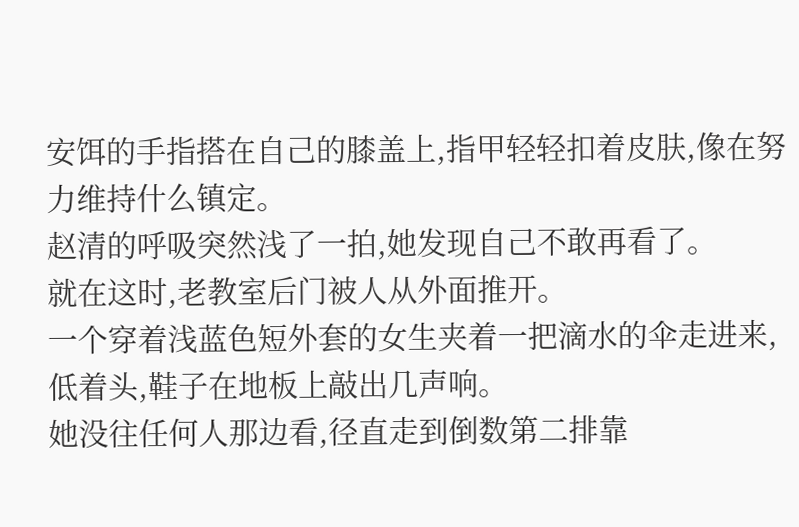安饵的手指搭在自己的膝盖上,指甲轻轻扣着皮肤,像在努力维持什么镇定。
赵清的呼吸突然浅了一拍,她发现自己不敢再看了。
就在这时,老教室后门被人从外面推开。
一个穿着浅蓝色短外套的女生夹着一把滴水的伞走进来,低着头,鞋子在地板上敲出几声响。
她没往任何人那边看,径直走到倒数第二排靠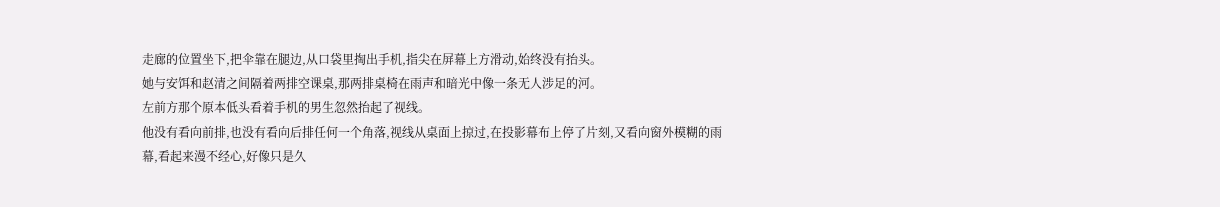走廊的位置坐下,把伞靠在腿边,从口袋里掏出手机,指尖在屏幕上方滑动,始终没有抬头。
她与安饵和赵清之间隔着两排空课桌,那两排桌椅在雨声和暗光中像一条无人涉足的河。
左前方那个原本低头看着手机的男生忽然抬起了视线。
他没有看向前排,也没有看向后排任何一个角落,视线从桌面上掠过,在投影幕布上停了片刻,又看向窗外模糊的雨幕,看起来漫不经心,好像只是久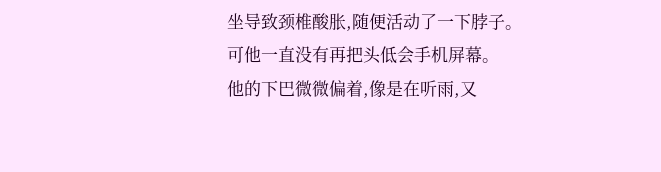坐导致颈椎酸胀,随便活动了一下脖子。
可他一直没有再把头低会手机屏幕。
他的下巴微微偏着,像是在听雨,又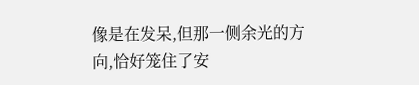像是在发呆,但那一侧余光的方向,恰好笼住了安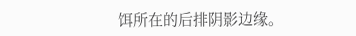饵所在的后排阴影边缘。